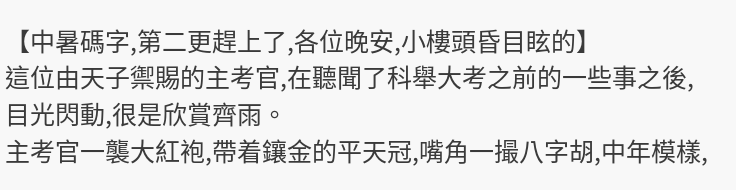【中暑碼字,第二更趕上了,各位晚安,小樓頭昏目眩的】
這位由天子禦賜的主考官,在聽聞了科舉大考之前的一些事之後,目光閃動,很是欣賞齊雨。
主考官一襲大紅袍,帶着鑲金的平天冠,嘴角一撮八字胡,中年模樣,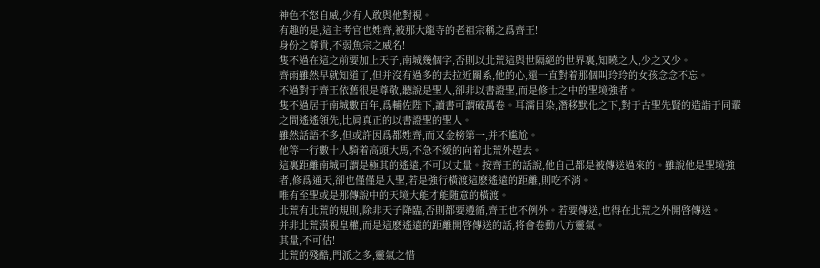神色不怒自威,少有人敢與他對視。
有趣的是,這主考官也姓齊,被那大龍寺的老祖宗稱之爲齊王!
身份之尊貴,不弱魚宗之威名!
隻不過在這之前要加上天子,南城幾個字,否則以北荒這與世隔絕的世界裏,知曉之人,少之又少。
齊雨雖然早就知道了,但并沒有過多的去拉近關系,他的心,還一直對着那個叫玲玲的女孩念念不忘。
不過對于齊王依舊很是尊敬,聽說是聖人,卻非以書證聖,而是修士之中的聖境強者。
隻不過居于南城數百年,爲輔佐陛下,讀書可謂破萬卷。耳濡目染,潛移默化之下,對于古聖先賢的造詣于同輩之間遙遙領先,比肩真正的以書證聖的聖人。
雖然話語不多,但或許因爲都姓齊,而又金榜第一,并不尴尬。
他等一行數十人騎着高頭大馬,不急不緩的向着北荒外趕去。
這裏距離南城可謂是極其的遙遠,不可以丈量。按齊王的話說,他自己都是被傳送過來的。雖說他是聖境強者,修爲通天,卻也僅僅是入聖,若是強行橫渡這麽遙遠的距離,則吃不消。
唯有至聖或是那傳說中的天境大能才能随意的橫渡。
北荒有北荒的規則,除非天子降臨,否則都要遵循,齊王也不例外。若要傳送,也得在北荒之外開啓傳送。
并非北荒漠視皇權,而是這麽遙遠的距離開啓傳送的話,将會卷動八方靈氣。
其量,不可估!
北荒的殘酷,門派之多,靈氣之惜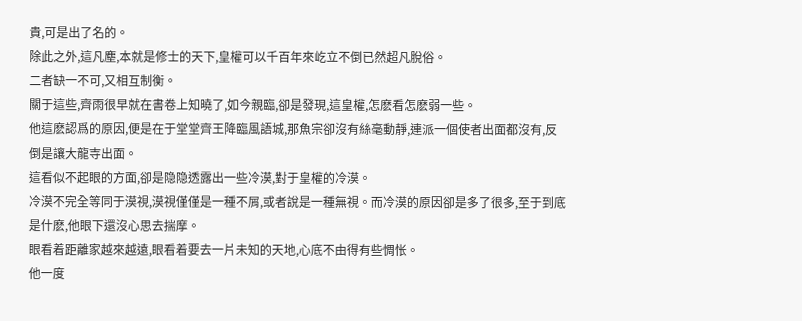貴,可是出了名的。
除此之外,這凡塵,本就是修士的天下,皇權可以千百年來屹立不倒已然超凡脫俗。
二者缺一不可,又相互制衡。
關于這些,齊雨很早就在書卷上知曉了,如今親臨,卻是發現,這皇權,怎麽看怎麽弱一些。
他這麽認爲的原因,便是在于堂堂齊王降臨風語城,那魚宗卻沒有絲毫動靜,連派一個使者出面都沒有,反倒是讓大龍寺出面。
這看似不起眼的方面,卻是隐隐透露出一些冷漠,對于皇權的冷漠。
冷漠不完全等同于漠視,漠視僅僅是一種不屑,或者說是一種無視。而冷漠的原因卻是多了很多,至于到底是什麽,他眼下還沒心思去揣摩。
眼看着距離家越來越遠,眼看着要去一片未知的天地,心底不由得有些惆怅。
他一度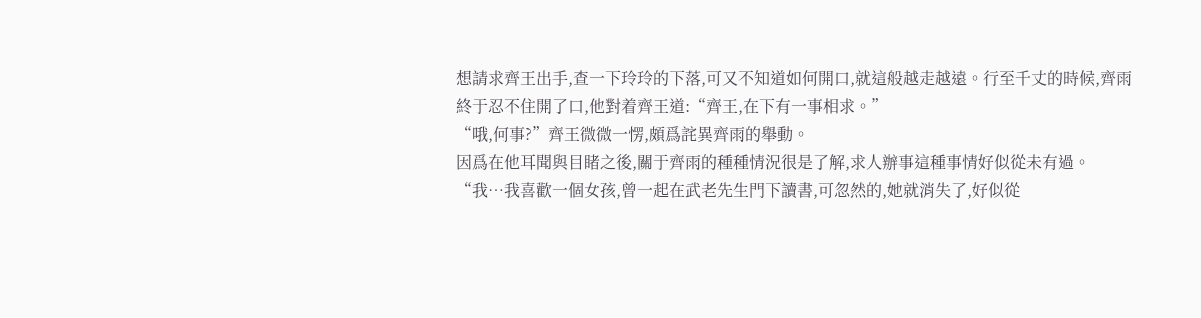想請求齊王出手,查一下玲玲的下落,可又不知道如何開口,就這般越走越遠。行至千丈的時候,齊雨終于忍不住開了口,他對着齊王道:“齊王,在下有一事相求。”
“哦,何事?”齊王微微一愣,頗爲詫異齊雨的舉動。
因爲在他耳聞與目睹之後,關于齊雨的種種情況很是了解,求人辦事這種事情好似從未有過。
“我…我喜歡一個女孩,曾一起在武老先生門下讀書,可忽然的,她就消失了,好似從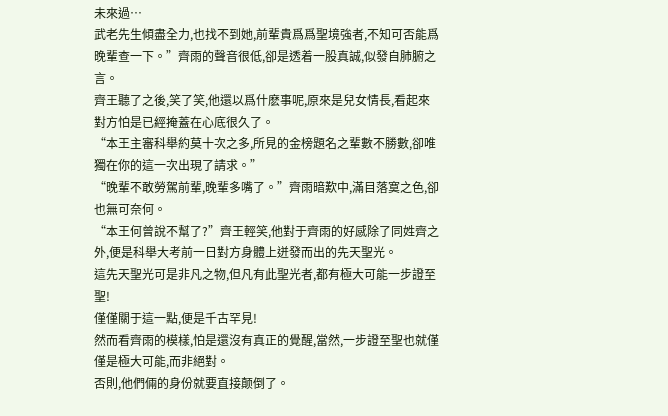未來過…
武老先生傾盡全力,也找不到她,前輩貴爲爲聖境強者,不知可否能爲晚輩查一下。”齊雨的聲音很低,卻是透着一股真誠,似發自肺腑之言。
齊王聽了之後,笑了笑,他還以爲什麽事呢,原來是兒女情長,看起來對方怕是已經掩蓋在心底很久了。
“本王主審科舉約莫十次之多,所見的金榜題名之輩數不勝數,卻唯獨在你的這一次出現了請求。”
“晚輩不敢勞駕前輩,晚輩多嘴了。”齊雨暗歎中,滿目落寞之色,卻也無可奈何。
“本王何曾說不幫了?”齊王輕笑,他對于齊雨的好感除了同姓齊之外,便是科舉大考前一日對方身體上迸發而出的先天聖光。
這先天聖光可是非凡之物,但凡有此聖光者,都有極大可能一步證至聖!
僅僅關于這一點,便是千古罕見!
然而看齊雨的模樣,怕是還沒有真正的覺醒,當然,一步證至聖也就僅僅是極大可能,而非絕對。
否則,他們倆的身份就要直接颠倒了。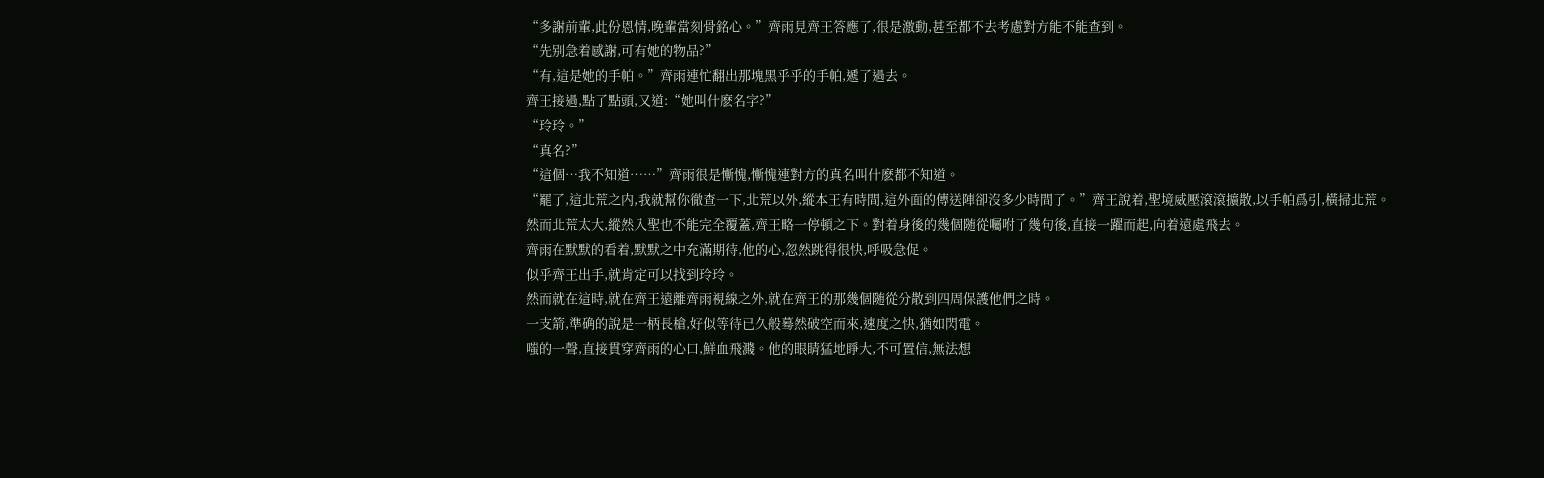“多謝前輩,此份恩情,晚輩當刻骨銘心。”齊雨見齊王答應了,很是激動,甚至都不去考慮對方能不能查到。
“先别急着感謝,可有她的物品?”
“有,這是她的手帕。”齊雨連忙翻出那塊黑乎乎的手帕,遞了過去。
齊王接過,點了點頭,又道:“她叫什麽名字?”
“玲玲。”
“真名?”
“這個…我不知道……”齊雨很是慚愧,慚愧連對方的真名叫什麽都不知道。
“罷了,這北荒之内,我就幫你徹查一下,北荒以外,縱本王有時間,這外面的傳送陣卻沒多少時間了。”齊王說着,聖境威壓滾滾擴散,以手帕爲引,橫掃北荒。
然而北荒太大,縱然入聖也不能完全覆蓋,齊王略一停頓之下。對着身後的幾個随從囑咐了幾句後,直接一躍而起,向着遠處飛去。
齊雨在默默的看着,默默之中充滿期待,他的心,忽然跳得很快,呼吸急促。
似乎齊王出手,就肯定可以找到玲玲。
然而就在這時,就在齊王遠離齊雨視線之外,就在齊王的那幾個随從分散到四周保護他們之時。
一支箭,準确的說是一柄長槍,好似等待已久般蓦然破空而來,速度之快,猶如閃電。
嗤的一聲,直接貫穿齊雨的心口,鮮血飛濺。他的眼睛猛地睜大,不可置信,無法想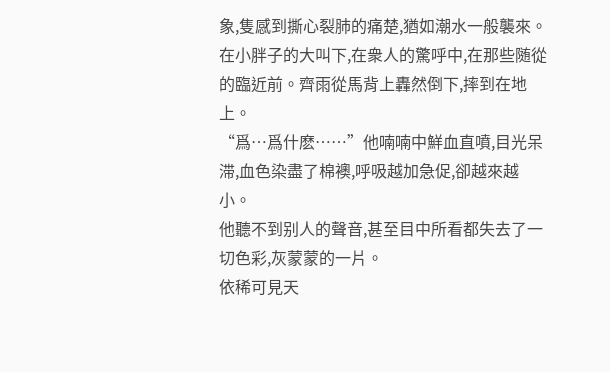象,隻感到撕心裂肺的痛楚,猶如潮水一般襲來。
在小胖子的大叫下,在衆人的驚呼中,在那些随從的臨近前。齊雨從馬背上轟然倒下,摔到在地上。
“爲…爲什麽……”他喃喃中鮮血直噴,目光呆滞,血色染盡了棉襖,呼吸越加急促,卻越來越小。
他聽不到别人的聲音,甚至目中所看都失去了一切色彩,灰蒙蒙的一片。
依稀可見天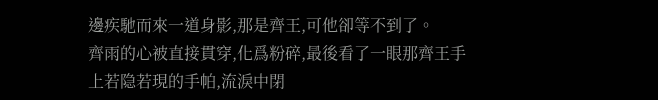邊疾馳而來一道身影,那是齊王,可他卻等不到了。
齊雨的心被直接貫穿,化爲粉碎,最後看了一眼那齊王手上若隐若現的手帕,流淚中閉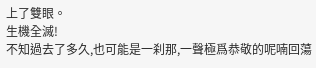上了雙眼。
生機全滅!
不知過去了多久,也可能是一刹那,一聲極爲恭敬的呢喃回蕩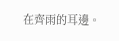在齊雨的耳邊。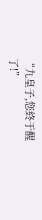“九皇子,您終于醒了!”